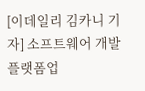[이데일리 김카니 기자] 소프트웨어 개발 플랫폼업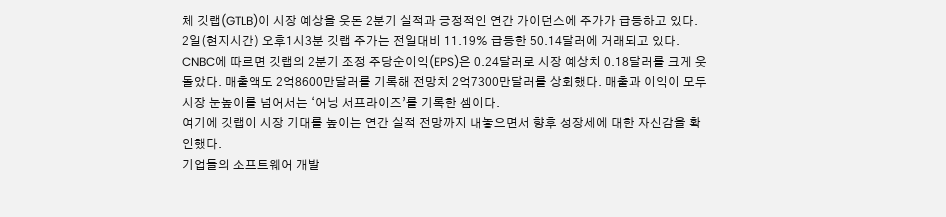체 깃랩(GTLB)이 시장 예상을 웃돈 2분기 실적과 긍정적인 연간 가이던스에 주가가 급등하고 있다.
2일(현지시간) 오후1시3분 깃랩 주가는 전일대비 11.19% 급등한 50.14달러에 거래되고 있다.
CNBC에 따르면 깃랩의 2분기 조정 주당순이익(EPS)은 0.24달러로 시장 예상치 0.18달러를 크게 웃돌았다. 매출액도 2억8600만달러를 기록해 전망치 2억7300만달러를 상회했다. 매출과 이익이 모두 시장 눈높이를 넘어서는 ‘어닝 서프라이즈’를 기록한 셈이다.
여기에 깃랩이 시장 기대를 높이는 연간 실적 전망까지 내놓으면서 향후 성장세에 대한 자신감을 확인했다.
기업들의 소프트웨어 개발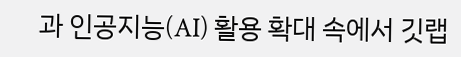과 인공지능(AI) 활용 확대 속에서 깃랩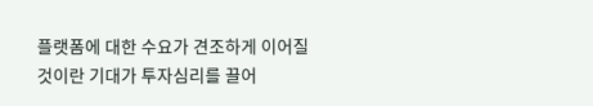플랫폼에 대한 수요가 견조하게 이어질 것이란 기대가 투자심리를 끌어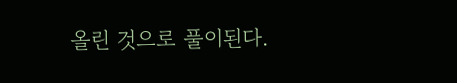올린 것으로 풀이된다.